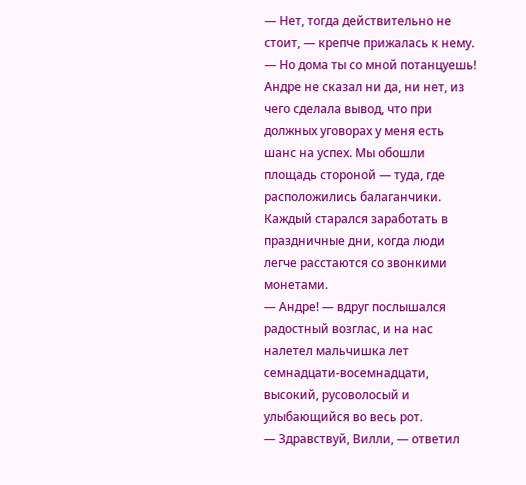— Нет, тогда действительно не стоит, — крепче прижалась к нему. — Но дома ты со мной потанцуешь!
Андре не сказал ни да, ни нет, из чего сделала вывод, что при должных уговорах у меня есть шанс на успех. Мы обошли площадь стороной — туда, где расположились балаганчики. Каждый старался заработать в праздничные дни, когда люди легче расстаются со звонкими монетами.
— Андре! — вдруг послышался радостный возглас, и на нас налетел мальчишка лет семнадцати-восемнадцати, высокий, русоволосый и улыбающийся во весь рот.
— Здравствуй, Вилли, — ответил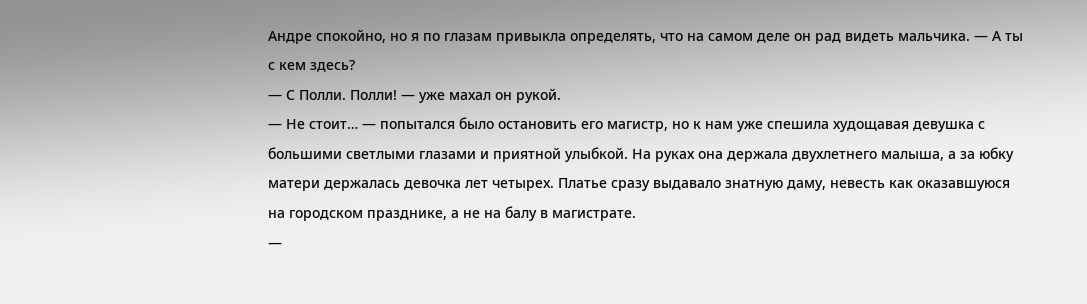Андре спокойно, но я по глазам привыкла определять, что на самом деле он рад видеть мальчика. — А ты с кем здесь?
— С Полли. Полли! — уже махал он рукой.
— Не стоит… — попытался было остановить его магистр, но к нам уже спешила худощавая девушка с большими светлыми глазами и приятной улыбкой. На руках она держала двухлетнего малыша, а за юбку матери держалась девочка лет четырех. Платье сразу выдавало знатную даму, невесть как оказавшуюся на городском празднике, а не на балу в магистрате.
—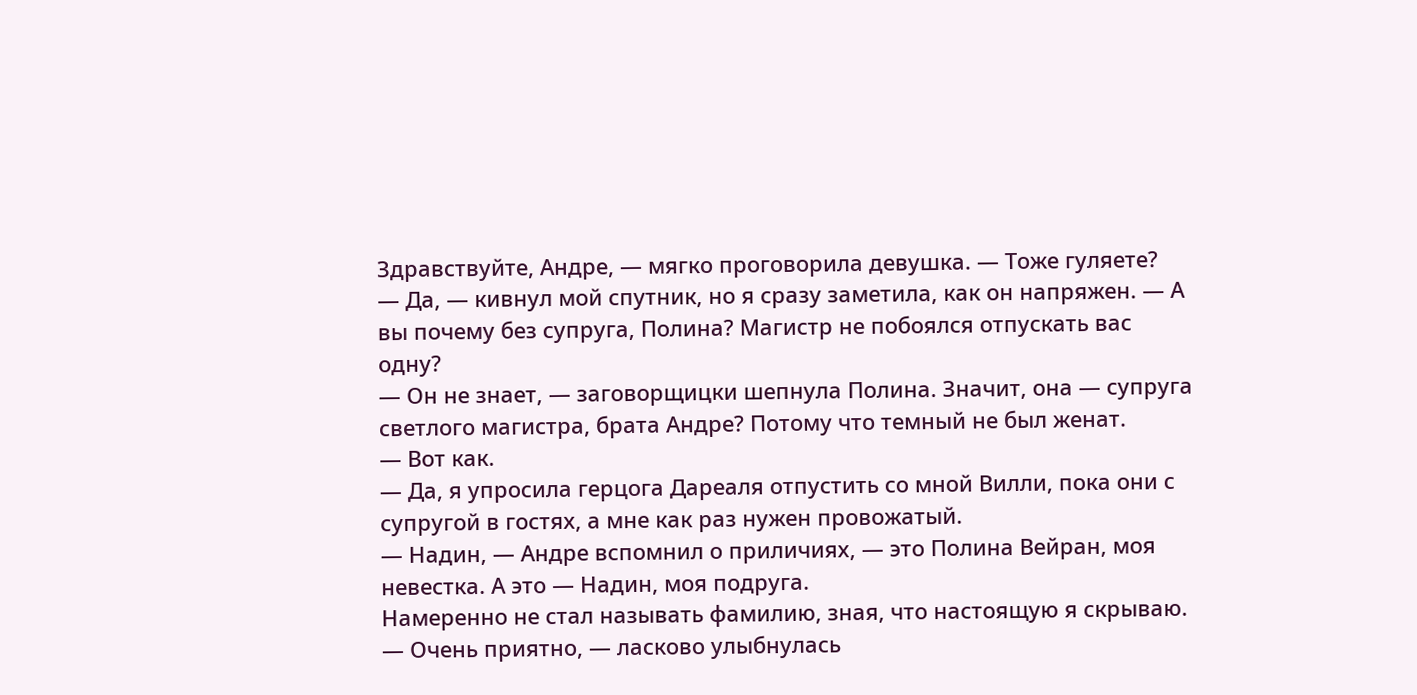Здравствуйте, Андре, — мягко проговорила девушка. — Тоже гуляете?
— Да, — кивнул мой спутник, но я сразу заметила, как он напряжен. — А вы почему без супруга, Полина? Магистр не побоялся отпускать вас одну?
— Он не знает, — заговорщицки шепнула Полина. Значит, она — супруга светлого магистра, брата Андре? Потому что темный не был женат.
— Вот как.
— Да, я упросила герцога Дареаля отпустить со мной Вилли, пока они с супругой в гостях, а мне как раз нужен провожатый.
— Надин, — Андре вспомнил о приличиях, — это Полина Вейран, моя невестка. А это — Надин, моя подруга.
Намеренно не стал называть фамилию, зная, что настоящую я скрываю.
— Очень приятно, — ласково улыбнулась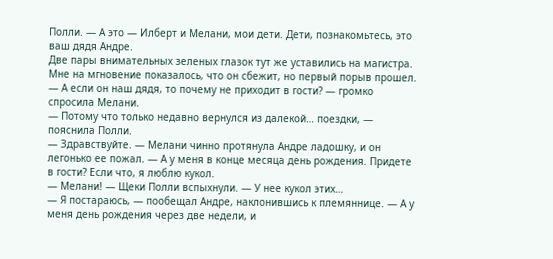Полли. — А это — Илберт и Мелани, мои дети. Дети, познакомьтесь, это ваш дядя Андре.
Две пары внимательных зеленых глазок тут же уставились на магистра. Мне на мгновение показалось, что он сбежит, но первый порыв прошел.
— А если он наш дядя, то почему не приходит в гости? — громко спросила Мелани.
— Потому что только недавно вернулся из далекой… поездки, — пояснила Полли.
— Здравствуйте. — Мелани чинно протянула Андре ладошку, и он легонько ее пожал. — А у меня в конце месяца день рождения. Придете в гости? Если что, я люблю кукол.
— Мелани! — Щеки Полли вспыхнули. — У нее кукол этих…
— Я постараюсь, — пообещал Андре, наклонившись к племяннице. — А у меня день рождения через две недели, и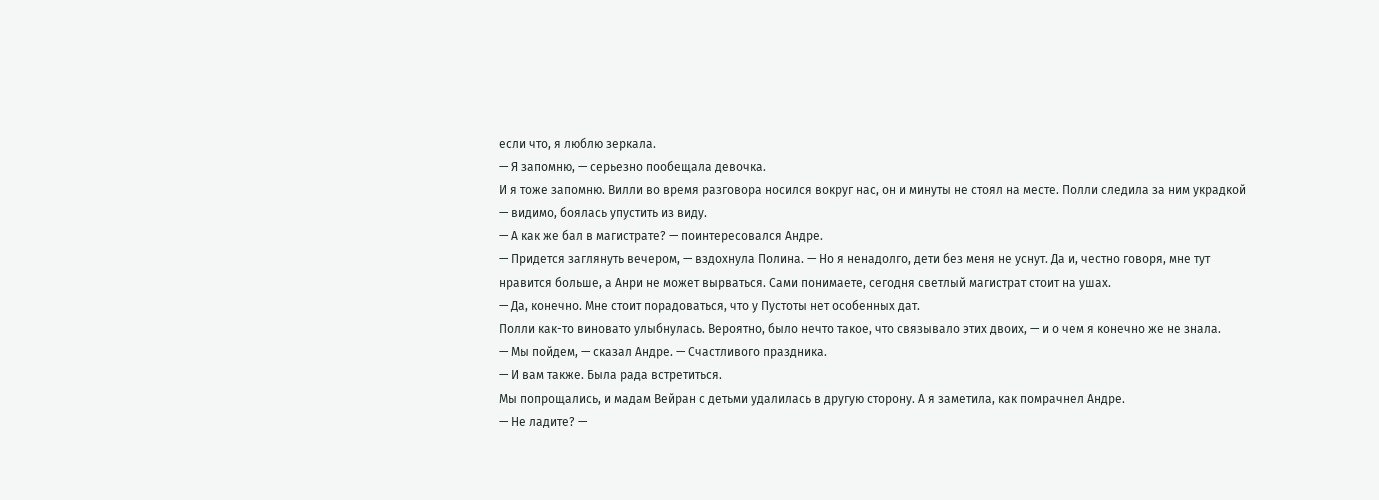если что, я люблю зеркала.
— Я запомню, — серьезно пообещала девочка.
И я тоже запомню. Вилли во время разговора носился вокруг нас, он и минуты не стоял на месте. Полли следила за ним украдкой — видимо, боялась упустить из виду.
— А как же бал в магистрате? — поинтересовался Андре.
— Придется заглянуть вечером, — вздохнула Полина. — Но я ненадолго, дети без меня не уснут. Да и, честно говоря, мне тут нравится больше, а Анри не может вырваться. Сами понимаете, сегодня светлый магистрат стоит на ушах.
— Да, конечно. Мне стоит порадоваться, что у Пустоты нет особенных дат.
Полли как-то виновато улыбнулась. Вероятно, было нечто такое, что связывало этих двоих, — и о чем я конечно же не знала.
— Мы пойдем, — сказал Андре. — Счастливого праздника.
— И вам также. Была рада встретиться.
Мы попрощались, и мадам Вейран с детьми удалилась в другую сторону. А я заметила, как помрачнел Андре.
— Не ладите? —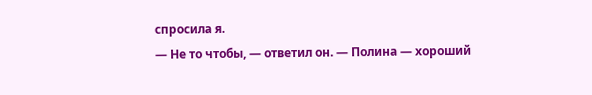спросила я.
— Не то чтобы, — ответил он. — Полина — хороший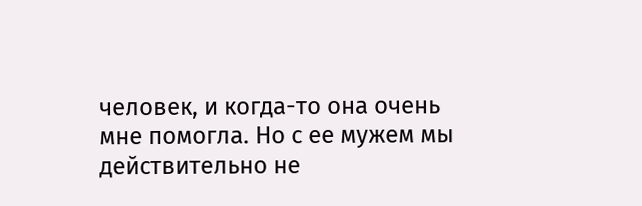человек, и когда-то она очень мне помогла. Но с ее мужем мы действительно не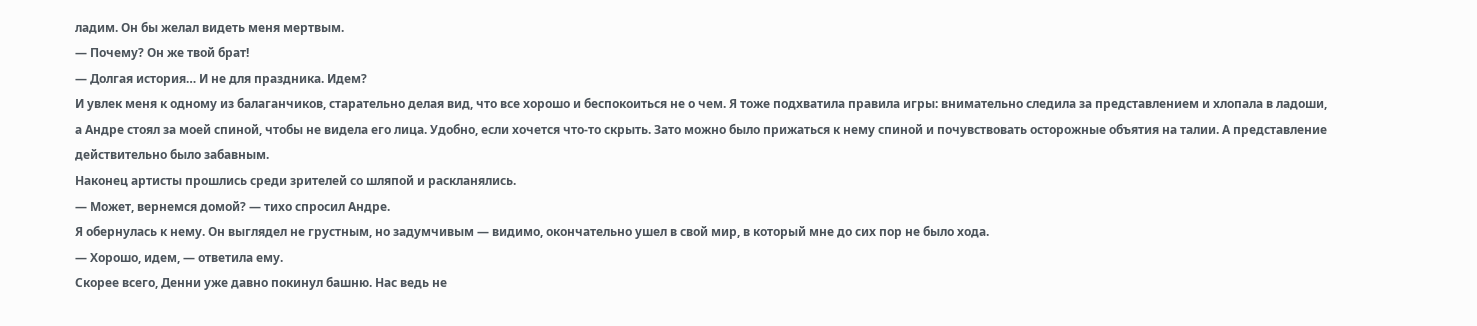ладим. Он бы желал видеть меня мертвым.
— Почему? Он же твой брат!
— Долгая история… И не для праздника. Идем?
И увлек меня к одному из балаганчиков, старательно делая вид, что все хорошо и беспокоиться не о чем. Я тоже подхватила правила игры: внимательно следила за представлением и хлопала в ладоши, а Андре стоял за моей спиной, чтобы не видела его лица. Удобно, если хочется что-то скрыть. Зато можно было прижаться к нему спиной и почувствовать осторожные объятия на талии. А представление действительно было забавным.
Наконец артисты прошлись среди зрителей со шляпой и раскланялись.
— Может, вернемся домой? — тихо спросил Андре.
Я обернулась к нему. Он выглядел не грустным, но задумчивым — видимо, окончательно ушел в свой мир, в который мне до сих пор не было хода.
— Хорошо, идем, — ответила ему.
Скорее всего, Денни уже давно покинул башню. Нас ведь не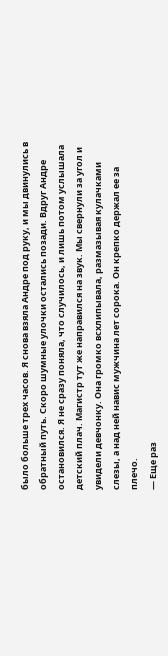было больше трех часов. Я снова взяла Андре под руку, и мы двинулись в обратный путь. Скоро шумные улочки остались позади. Вдруг Андре остановился. Я не сразу поняла, что случилось, и лишь потом услышала детский плач. Магистр тут же направился на звук. Мы свернули за угол и увидели девчонку. Она громко всхлипывала, размазывая кулачками слезы, а над ней навис мужчина лет сорока. Он крепко держал ее за плечо.
— Еще раз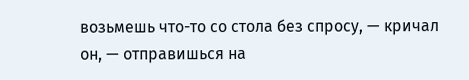возьмешь что-то со стола без спросу, — кричал он, — отправишься на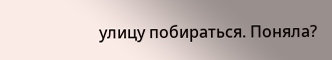улицу побираться. Поняла?